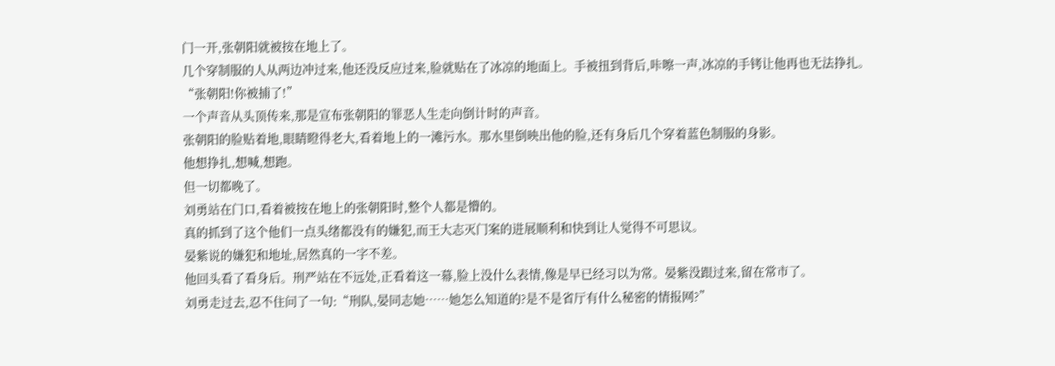门一开,张朝阳就被按在地上了。
几个穿制服的人从两边冲过来,他还没反应过来,脸就贴在了冰凉的地面上。手被扭到背后,咔嚓一声,冰凉的手铐让他再也无法挣扎。
“张朝阳!你被捕了!”
一个声音从头顶传来,那是宣布张朝阳的罪恶人生走向倒计时的声音。
张朝阳的脸贴着地,眼睛瞪得老大,看着地上的一滩污水。那水里倒映出他的脸,还有身后几个穿着蓝色制服的身影。
他想挣扎,想喊,想跑。
但一切都晚了。
刘勇站在门口,看着被按在地上的张朝阳时,整个人都是懵的。
真的抓到了这个他们一点头绪都没有的嫌犯,而王大志灭门案的进展顺利和快到让人觉得不可思议。
晏紫说的嫌犯和地址,居然真的一字不差。
他回头看了看身后。刑严站在不远处,正看着这一幕,脸上没什么表情,像是早已经习以为常。晏紫没跟过来,留在常市了。
刘勇走过去,忍不住问了一句:“刑队,晏同志她……她怎么知道的?是不是省厅有什么秘密的情报网?”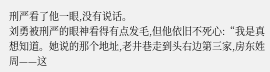刑严看了他一眼,没有说话。
刘勇被刑严的眼神看得有点发毛,但他依旧不死心:“我是真想知道。她说的那个地址,老井巷走到头右边第三家,房东姓周——这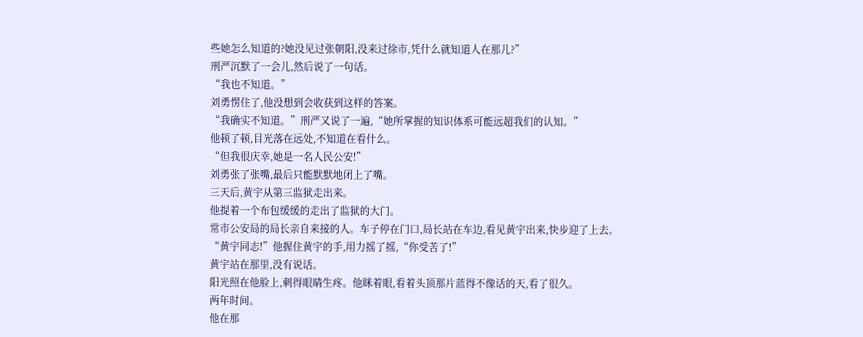些她怎么知道的?她没见过张朝阳,没来过徐市,凭什么就知道人在那儿?”
刑严沉默了一会儿,然后说了一句话。
“我也不知道。”
刘勇愣住了,他没想到会收获到这样的答案。
“我确实不知道。”刑严又说了一遍,“她所掌握的知识体系可能远超我们的认知。”
他顿了顿,目光落在远处,不知道在看什么。
“但我很庆幸,她是一名人民公安!”
刘勇张了张嘴,最后只能默默地闭上了嘴。
三天后,黄宇从第三监狱走出来。
他提着一个布包缓缓的走出了监狱的大门。
常市公安局的局长亲自来接的人。车子停在门口,局长站在车边,看见黄宇出来,快步迎了上去。
“黄宇同志!”他握住黄宇的手,用力摇了摇,“你受苦了!”
黄宇站在那里,没有说话。
阳光照在他脸上,刺得眼睛生疼。他眯着眼,看着头顶那片蓝得不像话的天,看了很久。
两年时间。
他在那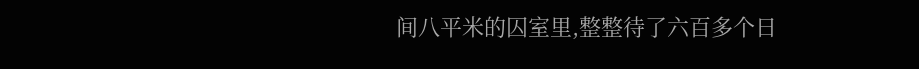间八平米的囚室里,整整待了六百多个日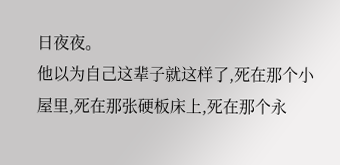日夜夜。
他以为自己这辈子就这样了,死在那个小屋里,死在那张硬板床上,死在那个永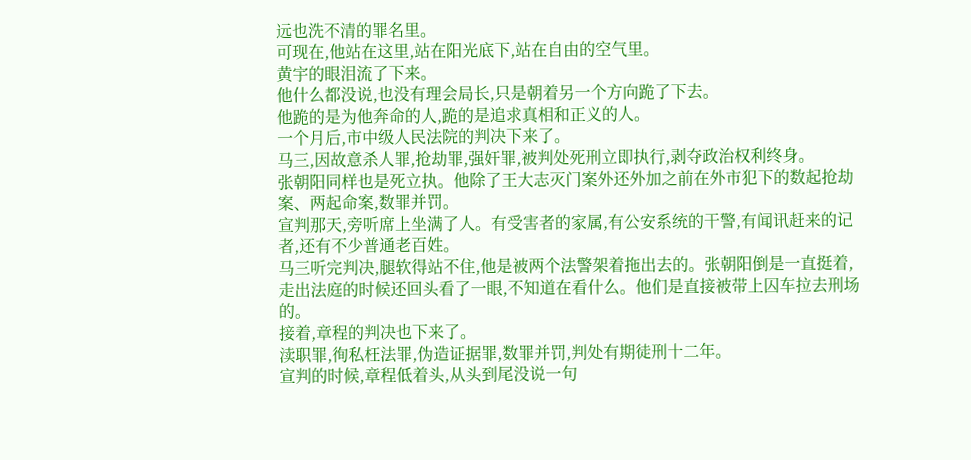远也洗不清的罪名里。
可现在,他站在这里,站在阳光底下,站在自由的空气里。
黄宇的眼泪流了下来。
他什么都没说,也没有理会局长,只是朝着另一个方向跪了下去。
他跪的是为他奔命的人,跪的是追求真相和正义的人。
一个月后,市中级人民法院的判决下来了。
马三,因故意杀人罪,抢劫罪,强奸罪,被判处死刑立即执行,剥夺政治权利终身。
张朝阳同样也是死立执。他除了王大志灭门案外还外加之前在外市犯下的数起抢劫案、两起命案,数罪并罚。
宣判那天,旁听席上坐满了人。有受害者的家属,有公安系统的干警,有闻讯赶来的记者,还有不少普通老百姓。
马三听完判决,腿软得站不住,他是被两个法警架着拖出去的。张朝阳倒是一直挺着,走出法庭的时候还回头看了一眼,不知道在看什么。他们是直接被带上囚车拉去刑场的。
接着,章程的判决也下来了。
渎职罪,徇私枉法罪,伪造证据罪,数罪并罚,判处有期徒刑十二年。
宣判的时候,章程低着头,从头到尾没说一句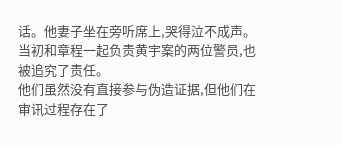话。他妻子坐在旁听席上,哭得泣不成声。
当初和章程一起负责黄宇案的两位警员,也被追究了责任。
他们虽然没有直接参与伪造证据,但他们在审讯过程存在了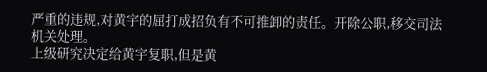严重的违规,对黄宇的屈打成招负有不可推卸的责任。开除公职,移交司法机关处理。
上级研究决定给黄宇复职,但是黄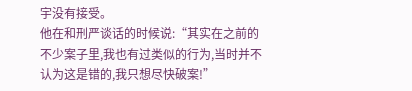宇没有接受。
他在和刑严谈话的时候说:“其实在之前的不少案子里,我也有过类似的行为,当时并不认为这是错的,我只想尽快破案!”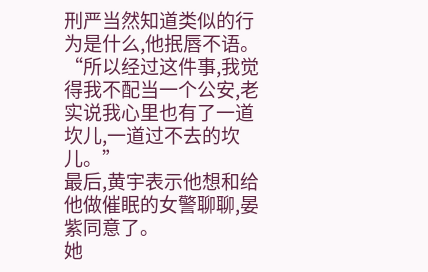刑严当然知道类似的行为是什么,他抿唇不语。
“所以经过这件事,我觉得我不配当一个公安,老实说我心里也有了一道坎儿,一道过不去的坎儿。”
最后,黄宇表示他想和给他做催眠的女警聊聊,晏紫同意了。
她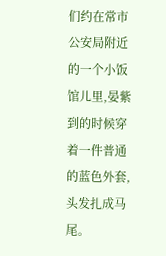们约在常市公安局附近的一个小饭馆儿里,晏紫到的时候穿着一件普通的蓝色外套,头发扎成马尾。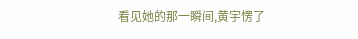看见她的那一瞬间,黄宇愣了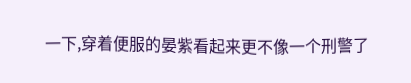一下,穿着便服的晏紫看起来更不像一个刑警了